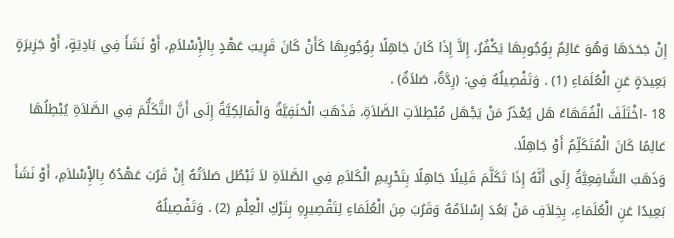إِنْ جَحَدَهَا وَهُوَ عَالِمٌ بِوُجُوبِهَا يَكْفُرُ، إِلاَّ إِذَا كَانَ جَاهِلًا بِوُجُوبِهَا كَأَنْ كَانَ قَرِيبَ عَهْدٍ بِالإِْسْلاَمِ، أَوْ نَشَأَ فِي بَادِيَةٍ، أَوْ جَزِيرَةٍ بَعِيدَةٍ عَنِ الْعُلَمَاءِ (1) . وَتَفْصِيلُهُ فِي: (رِدَّةٌ، صَلاَةٌ) .
18 -اخْتَلَفَ الْفُقَهَاءُ هَل يُعْذَرُ مَنْ يَجْهَل مُبْطِلاَتِ الصَّلاَةِ، فَذَهَبَ الْحَنَفِيَّةُ وَالْمَالِكِيَّةُ إِلَى أَنَّ التَّكَلُّمَ فِي الصَّلاَةِ يُبْطِلُهَا عَالِمًا كَانَ الْمُتَكَلِّمُ أَوْ جَاهِلًا.
وَذَهَبَ الشَّافِعِيَّةُ إِلَى أَنَّهُ إِذَا تَكَلَّمَ قَلِيلًا جَاهِلًا بِتَحْرِيمِ الْكَلاَمِ فِي الصَّلاَةِ لاَ تَبْطُل صَلاَتُهُ إِنْ قَرُبَ عَهْدُهُ بِالإِْسْلاَمِ، أَوْ نَشَأَ بَعِيدًا عَنِ الْعُلَمَاءِ، بِخِلاَفِ مَنْ بَعُدَ إِسْلاَمُهُ وَقَرُبَ مِنَ الْعُلَمَاءِ لِتَقْصِيرِهِ بِتَرْكِ الْعِلْمِ (2) . وَتَفْصِيلُهُ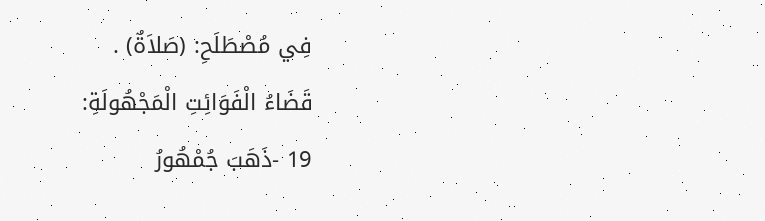فِي مُصْطَلَحِ: (صَلاَةٌ) .
قَضَاءُ الْفَوَائِتِ الْمَجْهُولَةِ:
19 -ذَهَبَ جُمْهُورُ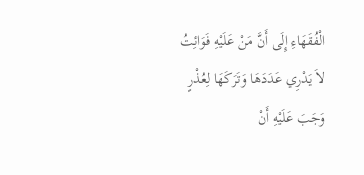الْفُقَهَاءِ إِلَى أَنَّ مَنْ عَلَيْهِ فَوَائِتُ لاَ يَدْرِي عَدَدَهَا وَتَرَكَهَا لِعُذْرٍ وَجَبَ عَلَيْهِ أَنْ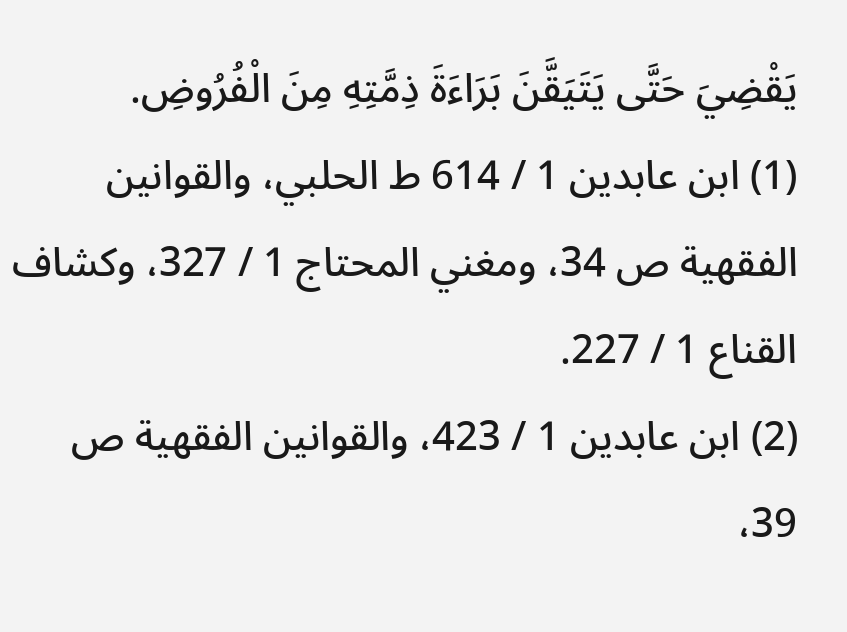يَقْضِيَ حَتَّى يَتَيَقَّنَ بَرَاءَةَ ذِمَّتِهِ مِنَ الْفُرُوضِ.
(1) ابن عابدين 1 / 614 ط الحلبي، والقوانين الفقهية ص 34، ومغني المحتاج 1 / 327، وكشاف القناع 1 / 227.
(2) ابن عابدين 1 / 423، والقوانين الفقهية ص 39،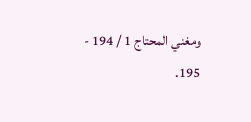ومغني المحتاج 1 / 194 - 195.